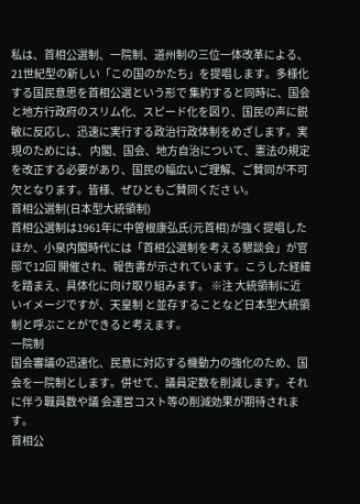私は、首相公選制、一院制、道州制の三位一体改革による、21世紀型の新しい「この国のかたち」を提唱します。多様化する国民意思を首相公選という形で 集約すると同時に、国会と地方行政府のスリム化、スピード化を図り、国民の声に鋭敏に反応し、迅速に実行する政治行政体制をめざします。実現のためには、 内閣、国会、地方自治について、憲法の規定を改正する必要があり、国民の幅広いご理解、ご賛同が不可欠となります。皆様、ぜひともご賛同くださ い。
首相公選制(日本型大統領制)
首相公選制は1961年に中曽根康弘氏(元首相)が強く提唱したほか、小泉内閣時代には「首相公選制を考える懇談会」が官邸で12回 開催され、報告書が示されています。こうした経緯を踏まえ、具体化に向け取り組みます。 ※注 大統領制に近いイメージですが、天皇制 と並存することなど日本型大統領制と呼ぶことができると考えます。
一院制
国会審議の迅速化、民意に対応する機動力の強化のため、国会を一院制とします。併せて、議員定数を削減します。それに伴う職員数や議 会運営コスト等の削減効果が期待されます。
首相公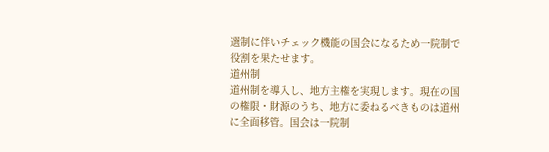選制に伴いチェック機能の国会になるため一院制で役割を果たせます。
道州制
道州制を導入し、地方主権を実現します。現在の国の権限・財源のうち、地方に委ねるべきものは道州に全面移管。国会は一院制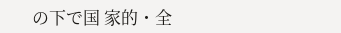の下で国 家的・全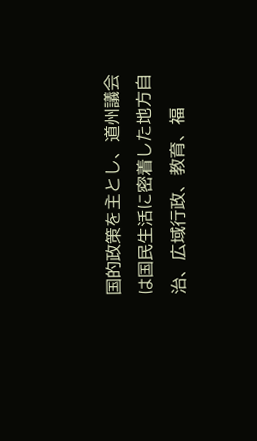国的政策を主とし、道州議会は国民生活に密着した地方自治、広域行政、教育、福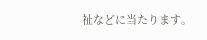祉などに当たります。